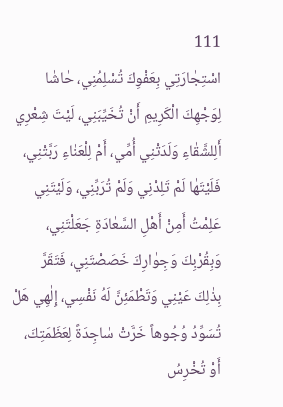111
اسْتِجٰارَتِي بِعَفْوِكَ تُسْلِمُنِي، حٰاشٰا لِوَجْهِكَ الْكَرِيمِ أَنْ تُخَيِّبَنِي، لَيْتَ شِعْرِي أَلِلشَّقٰاءِ وَلَدَتْنِي أُمِّي، أَمْ لِلْعَنٰاءِ رَبَّتْنِي، فَلَيْتَهٰا لَمْ تَلِدْنِي وَلَمْ تُرَبِّنِي، وَلَيْتَنِي عَلِمْتُ أَمِنْ أَهْلِ السَّعٰادَةِ جَعَلْتَنِي، وَبِقُرْبِكَ وَجِوٰارِكَ خَصَصْتَنِي، فَتَقَرَّ بِذٰلِكَ عَيْنِي وَتَطْمَئِنَّ لَهُ نَفْسِي، إِلٰهِي هَلْ تُسَوِّدُ وُجُوهاً خَرَّتْ سٰاجِدَةً لِعَظَمَتِكَ، أَوْ تُخْرِسُ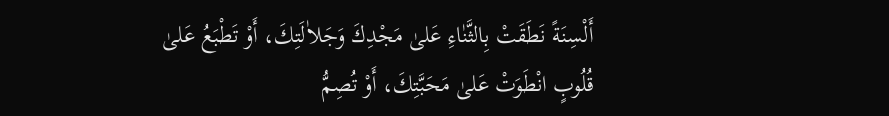أَلْسِنَةً نَطَقَتْ بِالثَّنٰاءِ عَلىٰ مَجْدِكَ وَجَلاٰلَتِكَ، أَوْ تَطْبَعُ عَلىٰ قُلُوبٍ انْطَوَتْ عَلىٰ مَحَبَّتِكَ، أَوْ تُصِمُّ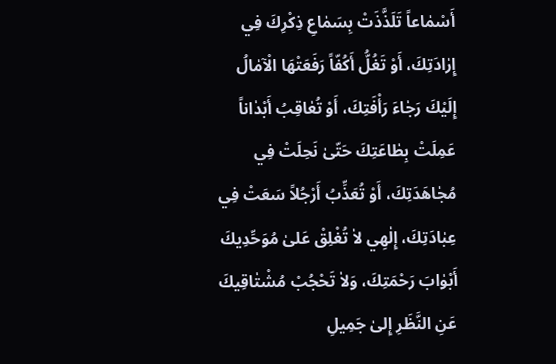أَسْمٰاعاً تَلَذَّذَتْ بِسَمٰاعِ ذِكْرِكَ فِي إِرٰادَتِكَ، أَوْ تَغُلُّ أَكُفّاً رَفَعَتْهَا الْآمٰالُ إِلَيْكَ رَجٰاءَ رَأْفَتِكَ، أَوْ تُعٰاقِبُ أَبْدٰاناً عَمِلَتْ بِطٰاعَتِكَ حَتّىٰ نَحِلَتْ فِي مُجٰاهَدَتِكَ، أَوْ تُعَذِّبُ أَرْجُلاً سَعَتْ فِي عِبٰادَتِكَ، إِلٰهِي لاٰ تُغْلِقْ عَلىٰ مُوَحِّدِيكَ أَبْوٰابَ رَحْمَتِكَ، وَلاٰ تَحْجُبْ مُشْتٰاقِيكَ عَنِ النَّظَرِ إِلىٰ جَمِيلِ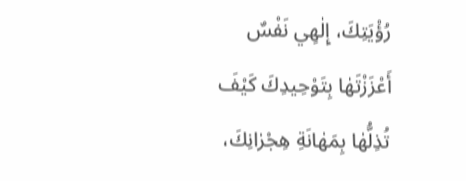رُؤْيَتِكَ، إِلٰهِي نَفْسٌ أَعْزَزْتَهٰا بِتَوْحِيدِكَ كَيْفَ تُذِلُّهٰا بِمَهٰانَةِ هِجْرٰانِكَ،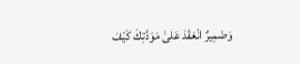وَضَمِيرٌ انْعَقَدَ عَلىٰ مَوَدَّتِكَ كَيْفَ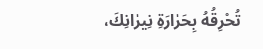تُحْرِقُهُ بِحَرٰارَةِ نِيرٰانِكَ،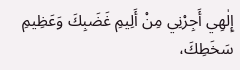إِلٰهِي أَجِرْنِي مِنْ أَلِيمِ غَضَبِكَ وَعَظِيمِ سَخَطِكَ،